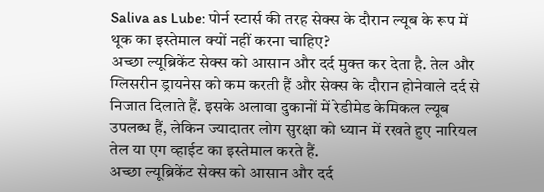Saliva as Lube: पोर्न स्टार्स की तरह सेक्स के दौरान ल्यूब के रूप में थूक का इस्तेमाल क्यों नहीं करना चाहिए?
अच्छा ल्यूब्रिकेंट सेक्स को आसान और दर्द मुक्त कर देता है. तेल और ग्लिसरीन ड्रायनेस को कम करती हैं और सेक्स के दौरान होनेवाले दर्द से निजात दिलाते हैं. इसके अलावा दुकानों में रेडीमेड केमिकल ल्यूब उपलब्ध हैं, लेकिन ज्यादातर लोग सुरक्षा को ध्यान में रखते हुए नारियल तेल या एग व्हाईट का इस्तेमाल करते हैं.
अच्छा ल्यूब्रिकेंट सेक्स को आसान और दर्द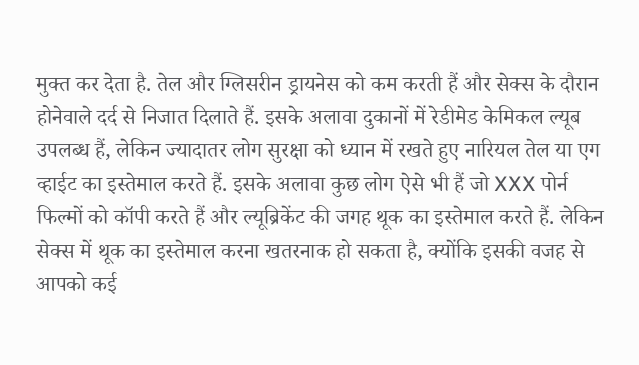मुक्त कर देता है. तेल और ग्लिसरीन ड्रायनेस को कम करती हैं और सेक्स के दौरान होनेवाले दर्द से निजात दिलाते हैं. इसके अलावा दुकानों में रेडीमेड केमिकल ल्यूब उपलब्ध हैं, लेकिन ज्यादातर लोग सुरक्षा को ध्यान में रखते हुए नारियल तेल या एग व्हाईट का इस्तेमाल करते हैं. इसके अलावा कुछ लोग ऐसे भी हैं जो XXX पोर्न फिल्मों को कॉपी करते हैं और ल्यूब्रिकेंट की जगह थूक का इस्तेमाल करते हैं. लेकिन सेक्स में थूक का इस्तेमाल करना खतरनाक हो सकता है, क्योंकि इसकी वजह से आपको कई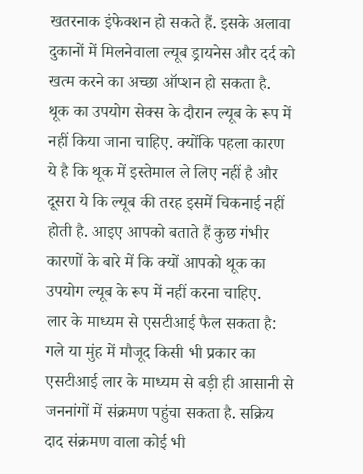खतरनाक इंफेक्शन हो सकते हैं. इसके अलावा दुकानों में मिलनेवाला ल्यूब ड्रायनेस और दर्द को खत्म करने का अच्छा ऑप्शन हो सकता है.
थूक का उपयोग सेक्स के दौरान ल्यूब के रूप में नहीं किया जाना चाहिए. क्योंकि पहला कारण ये है कि थूक में इस्तेमाल ले लिए नहीं है और दूसरा ये कि ल्यूब की तरह इसमें चिकनाई नहीं होती है. आइए आपको बताते हैं कुछ गंभीर कारणों के बारे में कि क्यों आपको थूक का उपयोग ल्यूब के रूप में नहीं करना चाहिए.
लार के माध्यम से एसटीआई फैल सकता है:
गले या मुंह में मौजूद किसी भी प्रकार का एसटीआई लार के माध्यम से बड़ी ही आसानी से जननांगों में संक्रमण पहुंचा सकता है. सक्रिय दाद संक्रमण वाला कोई भी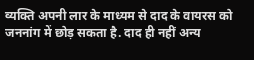व्यक्ति अपनी लार के माध्यम से दाद के वायरस को जननांग में छोड़ सकता है. दाद ही नहीं अन्य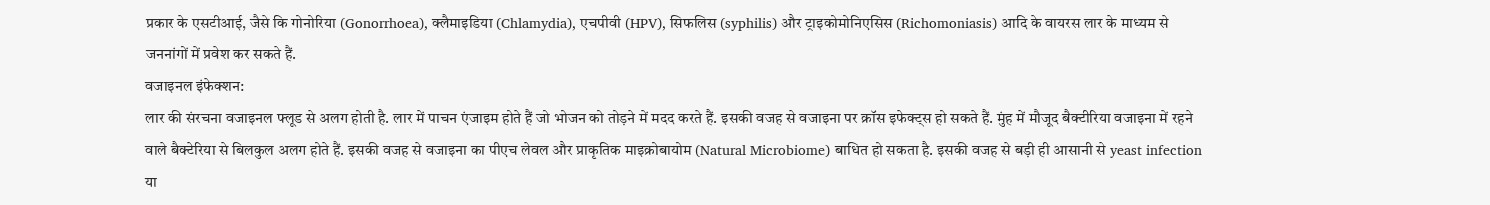प्रकार के एसटीआई, जैसे कि गोनोरिया (Gonorrhoea), क्लैमाइडिया (Chlamydia), एचपीवी (HPV), सिफलिस (syphilis) और ट्राइकोमोनिएसिस (Richomoniasis) आदि के वायरस लार के माध्यम से जननांगों में प्रवेश कर सकते हैं.
वजाइनल इंफेक्शन:
लार की संरचना वजाइनल फ्लूड से अलग होती है. लार में पाचन एंजाइम होते हैं जो भोजन को तोड़ने में मदद करते हैं. इसकी वजह से वजाइना पर क्रॉस इफेक्ट्स हो सकते हैं. मुंह में मौजूद बैक्टीरिया वजाइना में रहने वाले बैक्टेरिया से बिलकुल अलग होते हैं. इसकी वजह से वजाइना का पीएच लेवल और प्राकृतिक माइक्रोबायोम (Natural Microbiome) बाधित हो सकता है. इसकी वजह से बड़ी ही आसानी से yeast infection या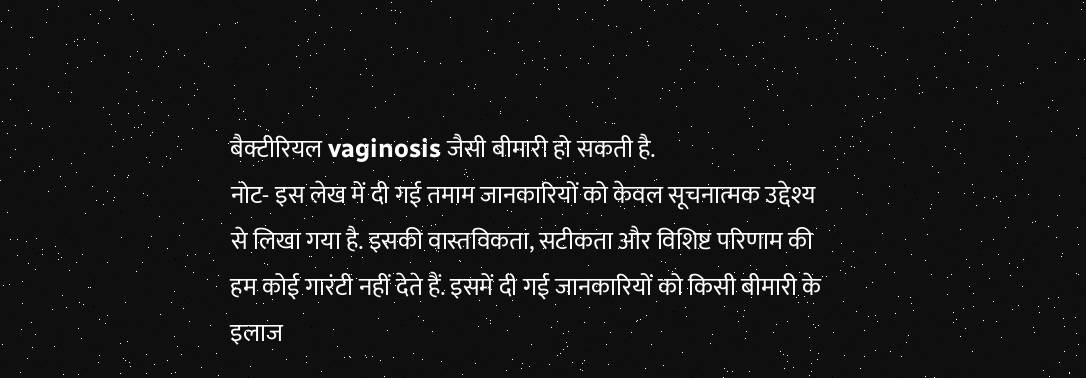बैक्टीरियल vaginosis जैसी बीमारी हो सकती है.
नोट- इस लेख में दी गई तमाम जानकारियों को केवल सूचनात्मक उद्देश्य से लिखा गया है. इसकी वास्तविकता, सटीकता और विशिष्ट परिणाम की हम कोई गारंटी नहीं देते हैं. इसमें दी गई जानकारियों को किसी बीमारी के इलाज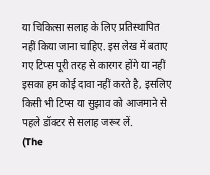या चिकित्सा सलाह के लिए प्रतिस्थापित नहीं किया जाना चाहिए. इस लेख में बताए गए टिप्स पूरी तरह से कारगर होंगे या नहीं इसका हम कोई दावा नहीं करते है, इसलिए किसी भी टिप्स या सुझाव को आजमाने से पहले डॉक्टर से सलाह जरूर लें.
(The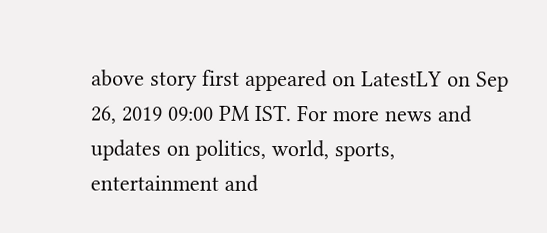above story first appeared on LatestLY on Sep 26, 2019 09:00 PM IST. For more news and updates on politics, world, sports, entertainment and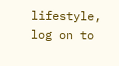lifestyle, log on to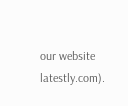our website latestly.com).